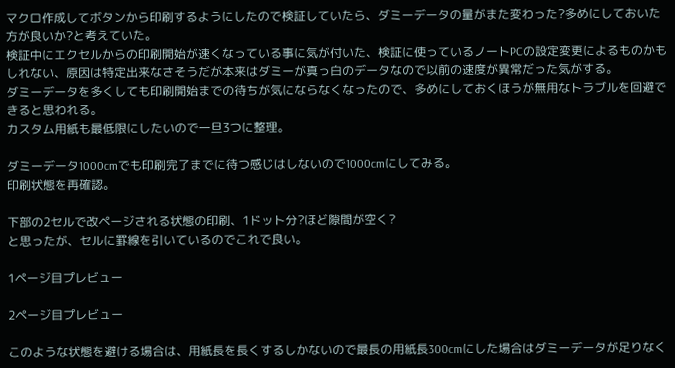マクロ作成してボタンから印刷するようにしたので検証していたら、ダミーデータの量がまた変わった?多めにしておいた方が良いか?と考えていた。
検証中にエクセルからの印刷開始が速くなっている事に気が付いた、検証に使っているノートPCの設定変更によるものかもしれない、原因は特定出来なさそうだが本来はダミーが真っ白のデータなので以前の速度が異常だった気がする。
ダミーデータを多くしても印刷開始までの待ちが気にならなくなったので、多めにしておくほうが無用なトラブルを回避できると思われる。
カスタム用紙も最低限にしたいので一旦3つに整理。

ダミーデータ1000cmでも印刷完了までに待つ感じはしないので1000cmにしてみる。
印刷状態を再確認。

下部の2セルで改ページされる状態の印刷、1ドット分?ほど隙間が空く?
と思ったが、セルに罫線を引いているのでこれで良い。

1ページ目プレビュー

2ページ目プレビュー

このような状態を避ける場合は、用紙長を長くするしかないので最長の用紙長300cmにした場合はダミーデータが足りなく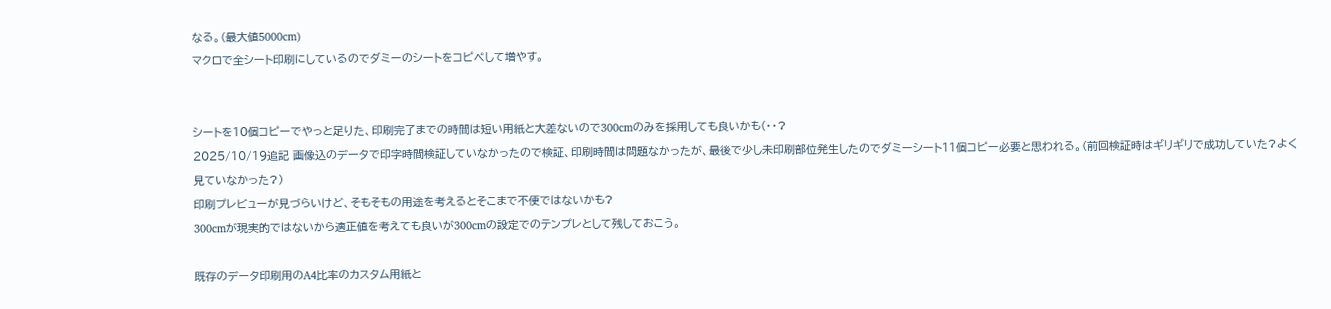なる。(最大値5000cm)
マクロで全シート印刷にしているのでダミーのシートをコピペして増やす。


シートを10個コピーでやっと足りた、印刷完了までの時間は短い用紙と大差ないので300cmのみを採用しても良いかも(・・?
2025/10/19追記 画像込のデータで印字時間検証していなかったので検証、印刷時間は問題なかったが、最後で少し未印刷部位発生したのでダミーシート11個コピー必要と思われる。(前回検証時はギリギリで成功していた?よく見ていなかった?)
印刷プレビューが見づらいけど、そもそもの用途を考えるとそこまで不便ではないかも?
300cmが現実的ではないから適正値を考えても良いが300cmの設定でのテンプレとして残しておこう。

既存のデータ印刷用のA4比率のカスタム用紙と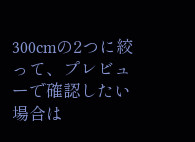300cmの2つに絞って、プレビューで確認したい場合は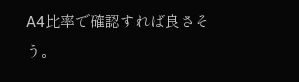A4比率で確認すれば良さそう。